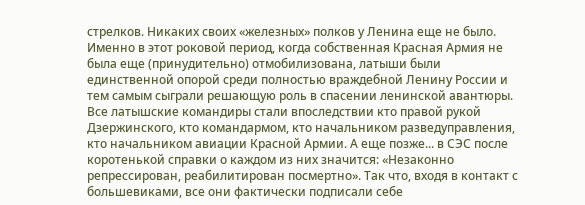стрелков. Никаких своих «железных» полков у Ленина еще не было. Именно в этот роковой период, когда собственная Красная Армия не была еще (принудительно) отмобилизована, латыши были единственной опорой среди полностью враждебной Ленину России и тем самым сыграли решающую роль в спасении ленинской авантюры. Все латышские командиры стали впоследствии кто правой рукой Дзержинского, кто командармом, кто начальником разведуправления, кто начальником авиации Красной Армии. А еще позже... в СЭС после коротенькой справки о каждом из них значится: «Незаконно репрессирован, реабилитирован посмертно». Так что, входя в контакт с большевиками, все они фактически подписали себе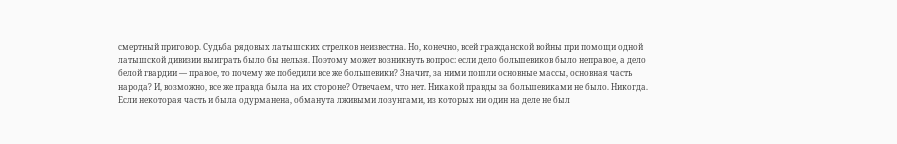смертный приговор. Судьба рядовых латышских стрелков неизвестна. Но, конечно, всей гражданской войны при помощи одной латышской дивизии выиграть было бы нельзя. Поэтому может возникнуть вопрос: если дело большевиков было неправое, а дело белой гвардии — правое, то почему же победили все же большевики? Значит, за ними пошли основные массы, основная часть народа? И, возможно, все же правда была на их стороне? Отвечаем, что нет. Никакой правды за большевиками не было. Никогда. Если некоторая часть и была одурманена, обманута лживыми лозунгами, из которых ни один на деле не был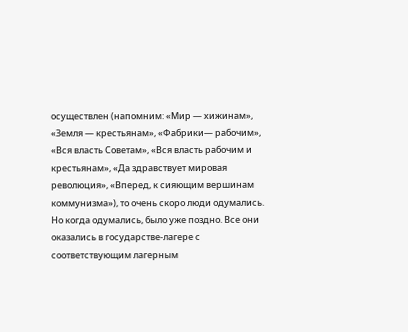осуществлен (напомним: «Мир — хижинам», «Земля — крестьянам», «Фабрики— рабочим», «Вся власть Советам», «Вся власть рабочим и крестьянам», «Да здравствует мировая революция», «Вперед, к сияющим вершинам коммунизма»), то очень скоро люди одумались. Но когда одумались, было уже поздно. Все они оказались в государстве-лагере с соответствующим лагерным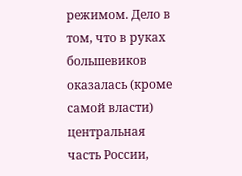режимом. Дело в том, что в руках большевиков оказалась (кроме самой власти) центральная часть России,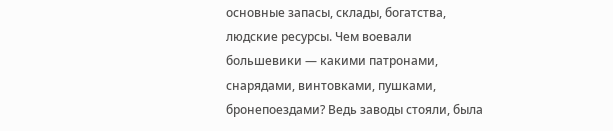основные запасы, склады, богатства, людские ресурсы. Чем воевали большевики — какими патронами, снарядами, винтовками, пушками, бронепоездами? Ведь заводы стояли, была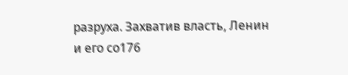разруха. Захватив власть, Ленин и его со176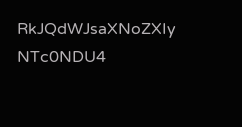RkJQdWJsaXNoZXIy NTc0NDU4